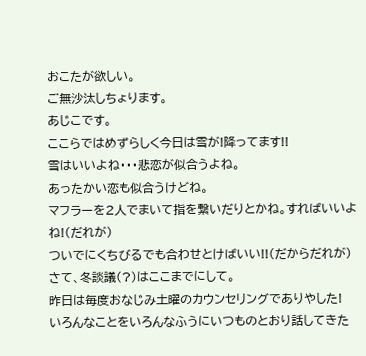おこたが欲しい。
ご無沙汰しちょります。
あじこです。
ここらではめずらしく今日は雪が!降ってます!!
雪はいいよね・・・悲恋が似合うよね。
あったかい恋も似合うけどね。
マフラーを2人でまいて指を繋いだりとかね。すればいいよね!(だれが)
ついでにくちびるでも合わせとけばいい!!(だからだれが)
さて、冬談議(?)はここまでにして。
昨日は毎度おなじみ土曜のカウンセリングでありやした!
いろんなことをいろんなふうにいつものとおり話してきた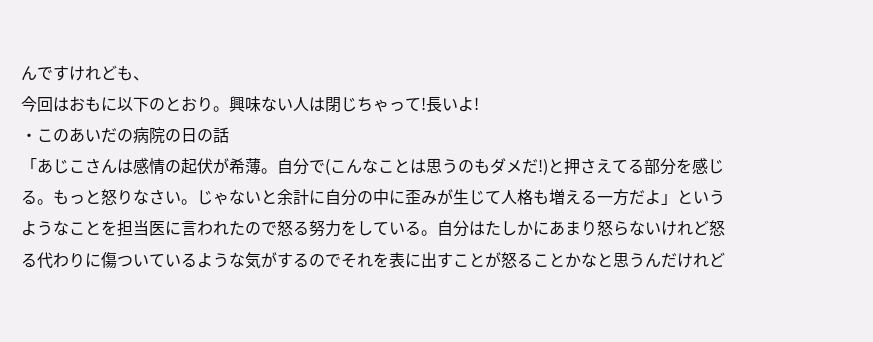んですけれども、
今回はおもに以下のとおり。興味ない人は閉じちゃって!長いよ!
・このあいだの病院の日の話
「あじこさんは感情の起伏が希薄。自分で(こんなことは思うのもダメだ!)と押さえてる部分を感じる。もっと怒りなさい。じゃないと余計に自分の中に歪みが生じて人格も増える一方だよ」というようなことを担当医に言われたので怒る努力をしている。自分はたしかにあまり怒らないけれど怒る代わりに傷ついているような気がするのでそれを表に出すことが怒ることかなと思うんだけれど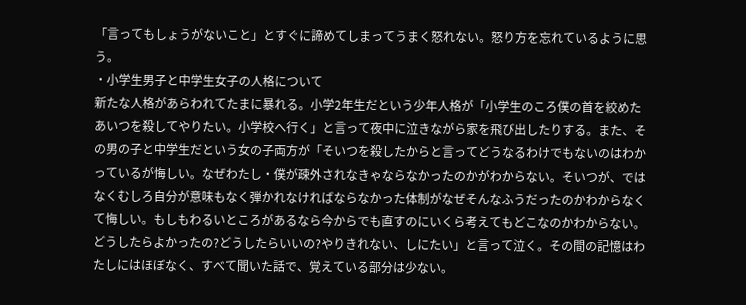「言ってもしょうがないこと」とすぐに諦めてしまってうまく怒れない。怒り方を忘れているように思う。
・小学生男子と中学生女子の人格について
新たな人格があらわれてたまに暴れる。小学2年生だという少年人格が「小学生のころ僕の首を絞めたあいつを殺してやりたい。小学校へ行く」と言って夜中に泣きながら家を飛び出したりする。また、その男の子と中学生だという女の子両方が「そいつを殺したからと言ってどうなるわけでもないのはわかっているが悔しい。なぜわたし・僕が疎外されなきゃならなかったのかがわからない。そいつが、ではなくむしろ自分が意味もなく弾かれなければならなかった体制がなぜそんなふうだったのかわからなくて悔しい。もしもわるいところがあるなら今からでも直すのにいくら考えてもどこなのかわからない。どうしたらよかったの?どうしたらいいの?やりきれない、しにたい」と言って泣く。その間の記憶はわたしにはほぼなく、すべて聞いた話で、覚えている部分は少ない。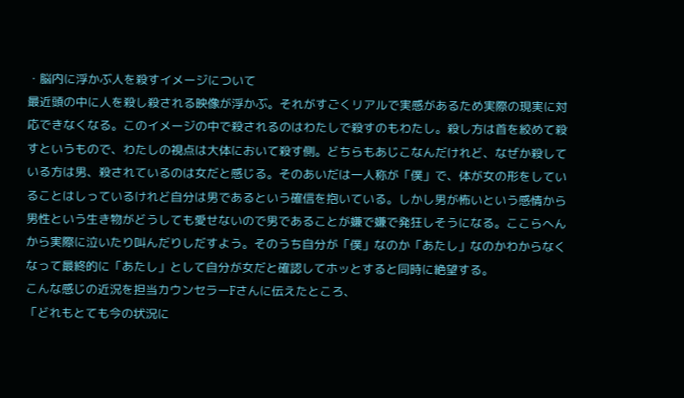・脳内に浮かぶ人を殺すイメージについて
最近頭の中に人を殺し殺される映像が浮かぶ。それがすごくリアルで実感があるため実際の現実に対応できなくなる。このイメージの中で殺されるのはわたしで殺すのもわたし。殺し方は首を絞めて殺すというもので、わたしの視点は大体において殺す側。どちらもあじこなんだけれど、なぜか殺している方は男、殺されているのは女だと感じる。そのあいだは一人称が「僕」で、体が女の形をしていることはしっているけれど自分は男であるという確信を抱いている。しかし男が怖いという感情から男性という生き物がどうしても愛せないので男であることが嫌で嫌で発狂しそうになる。ここらへんから実際に泣いたり叫んだりしだすよう。そのうち自分が「僕」なのか「あたし」なのかわからなくなって最終的に「あたし」として自分が女だと確認してホッとすると同時に絶望する。
こんな感じの近況を担当カウンセラーFさんに伝えたところ、
「どれもとても今の状況に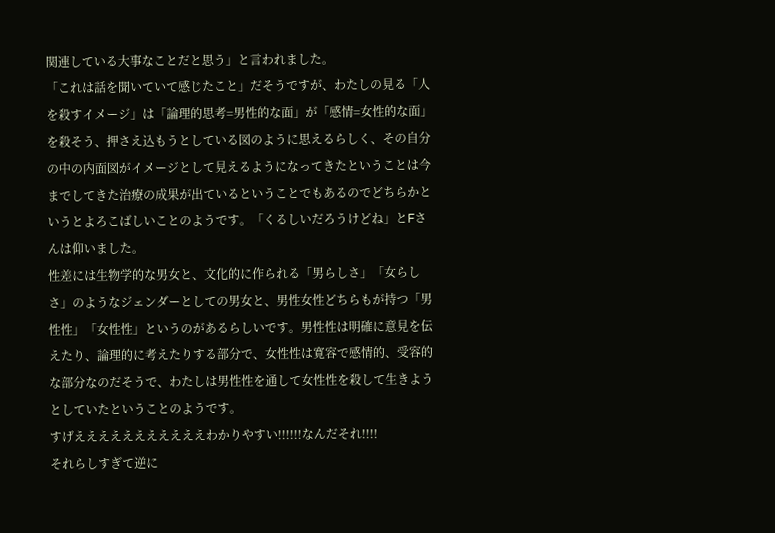関連している大事なことだと思う」と言われました。
「これは話を聞いていて感じたこと」だそうですが、わたしの見る「人を殺すイメージ」は「論理的思考=男性的な面」が「感情=女性的な面」を殺そう、押さえ込もうとしている図のように思えるらしく、その自分の中の内面図がイメージとして見えるようになってきたということは今までしてきた治療の成果が出ているということでもあるのでどちらかというとよろこばしいことのようです。「くるしいだろうけどね」とFさんは仰いました。
性差には生物学的な男女と、文化的に作られる「男らしさ」「女らしさ」のようなジェンダーとしての男女と、男性女性どちらもが持つ「男性性」「女性性」というのがあるらしいです。男性性は明確に意見を伝えたり、論理的に考えたりする部分で、女性性は寛容で感情的、受容的な部分なのだそうで、わたしは男性性を通して女性性を殺して生きようとしていたということのようです。
すげえええええええええええわかりやすい!!!!!!なんだそれ!!!!
それらしすぎて逆に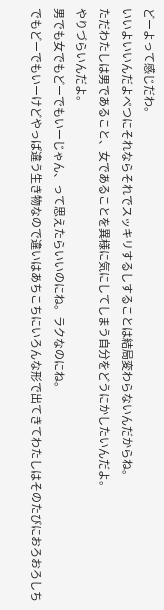どーよって感じだわ。
いいよいいんだよべつにそれならそれでスッキリするしすることは結局変わらないんだからね。
ただわたしは男であること、女であることを異様に気にしてしまう自分をどうにかしたいんだよ。
やりづらいんだよ。
男でも女でもどーでもいーじゃん、って思えたらいいのにね。ラクなのにね。
でもどーでもいーけどやっぱ違う生き物なので違いはあちこちにいろんな形で出てきてわたしはそのたびにおろおろしち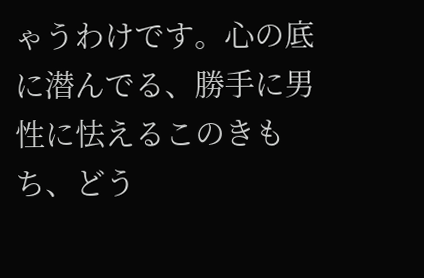ゃうわけです。心の底に潜んでる、勝手に男性に怯えるこのきもち、どう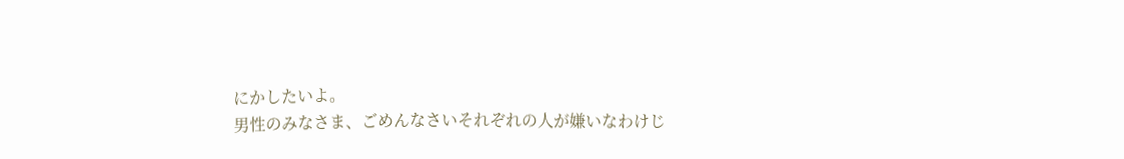にかしたいよ。
男性のみなさま、ごめんなさいそれぞれの人が嫌いなわけじ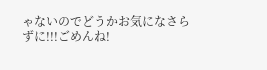ゃないのでどうかお気になさらずに!!!ごめんね!